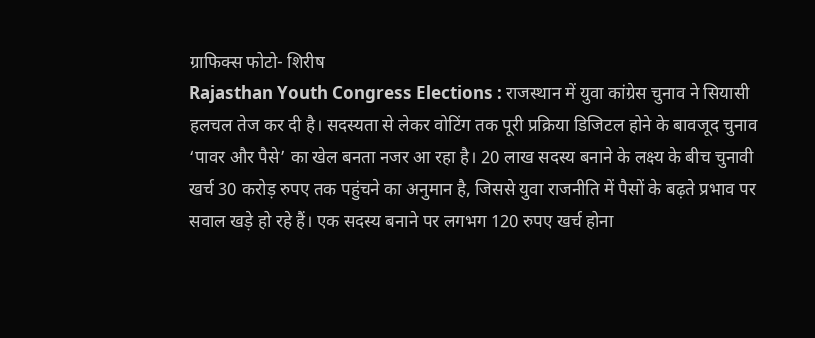ग्राफिक्स फोटो- शिरीष
Rajasthan Youth Congress Elections : राजस्थान में युवा कांग्रेस चुनाव ने सियासी हलचल तेज कर दी है। सदस्यता से लेकर वोटिंग तक पूरी प्रक्रिया डिजिटल होने के बावजूद चुनाव ‘पावर और पैसे’ का खेल बनता नजर आ रहा है। 20 लाख सदस्य बनाने के लक्ष्य के बीच चुनावी खर्च 30 करोड़ रुपए तक पहुंचने का अनुमान है, जिससे युवा राजनीति में पैसों के बढ़ते प्रभाव पर सवाल खड़े हो रहे हैं। एक सदस्य बनाने पर लगभग 120 रुपए खर्च होना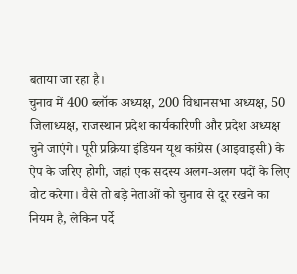बताया जा रहा है।
चुनाव में 400 ब्लॉक अध्यक्ष, 200 विधानसभा अध्यक्ष, 50 जिलाध्यक्ष, राजस्थान प्रदेश कार्यकारिणी और प्रदेश अध्यक्ष चुने जाएंगे। पूरी प्रक्रिया इंडियन यूथ कांग्रेस (आइवाइसी) के ऐप के जरिए होगी, जहां एक सदस्य अलग-अलग पदों के लिए वोट करेगा। वैसे तो बड़े नेताओं को चुनाव से दूर रखने का नियम है, लेकिन पर्दे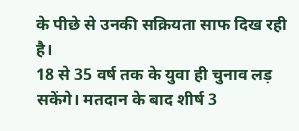के पीछे से उनकी सक्रियता साफ दिख रही है।
18 से 35 वर्ष तक के युवा ही चुनाव लड़ सकेंगे। मतदान के बाद शीर्ष 3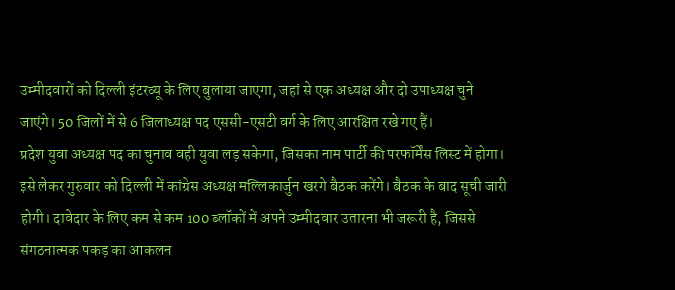उम्मीदवारों को दिल्ली इंटरव्यू के लिए बुलाया जाएगा, जहां से एक अध्यक्ष और दो उपाध्यक्ष चुने जाएंगे। 50 जिलों में से 6 जिलाध्यक्ष पद एससी-एसटी वर्ग के लिए आरक्षित रखे गए हैं।
प्रदेश युवा अध्यक्ष पद का चुनाव वही युवा लड़ सकेगा, जिसका नाम पार्टी की परफॉर्मेंस लिस्ट में होगा। इसे लेकर गुरुवार को दिल्ली में कांग्रेस अध्यक्ष मल्लिकार्जुन खरगे बैठक करेंगे। बैठक के बाद सूची जारी होगी। दावेदार के लिए कम से कम 100 ब्लॉकों में अपने उम्मीदवार उतारना भी जरूरी है, जिससे संगठनात्मक पकड़ का आकलन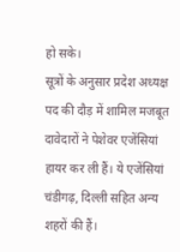हो सके।
सूत्रों के अनुसार प्रदेश अध्यक्ष पद की दौड़ में शामिल मजबूत दावेदारों ने पेशेवर एजेंसियां हायर कर ली हैं। ये एजेंसियां चंडीगढ़, दिल्ली सहित अन्य शहरों की हैं।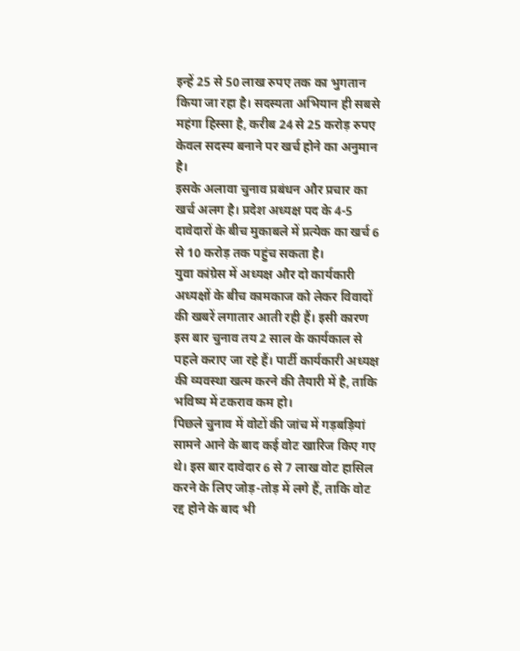इन्हें 25 से 50 लाख रुपए तक का भुगतान किया जा रहा है। सदस्यता अभियान ही सबसे महंगा हिस्सा है, करीब 24 से 25 करोड़ रुपए केवल सदस्य बनाने पर खर्च होने का अनुमान है।
इसके अलावा चुनाव प्रबंधन और प्रचार का खर्च अलग है। प्रदेश अध्यक्ष पद के 4-5 दावेदारों के बीच मुकाबले में प्रत्येक का खर्च 6 से 10 करोड़ तक पहुंच सकता है।
युवा कांग्रेस में अध्यक्ष और दो कार्यकारी अध्यक्षों के बीच कामकाज को लेकर विवादों की खबरें लगातार आती रही हैं। इसी कारण इस बार चुनाव तय 2 साल के कार्यकाल से पहले कराए जा रहे हैं। पार्टी कार्यकारी अध्यक्ष की व्यवस्था खत्म करने की तैयारी में है, ताकि भविष्य में टकराव कम हो।
पिछले चुनाव में वोटों की जांच में गड़बड़ियां सामने आने के बाद कई वोट खारिज किए गए थे। इस बार दावेदार 6 से 7 लाख वोट हासिल करने के लिए जोड़-तोड़ में लगे हैं, ताकि वोट रद्द होने के बाद भी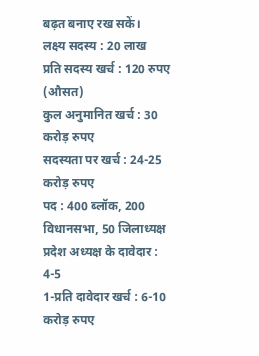बढ़त बनाए रख सकें।
लक्ष्य सदस्य : 20 लाख
प्रति सदस्य खर्च : 120 रुपए (औसत)
कुल अनुमानित खर्च : 30 करोड़ रुपए
सदस्यता पर खर्च : 24-25 करोड़ रुपए
पद : 400 ब्लॉक, 200 विधानसभा, 50 जिलाध्यक्ष
प्रदेश अध्यक्ष के दावेदार : 4-5
1-प्रति दावेदार खर्च : 6-10 करोड़ रुपए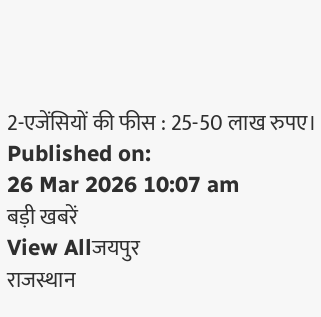2-एजेंसियों की फीस : 25-50 लाख रुपए।
Published on:
26 Mar 2026 10:07 am
बड़ी खबरें
View Allजयपुर
राजस्थान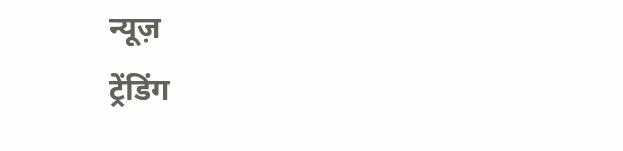न्यूज़
ट्रेंडिंग